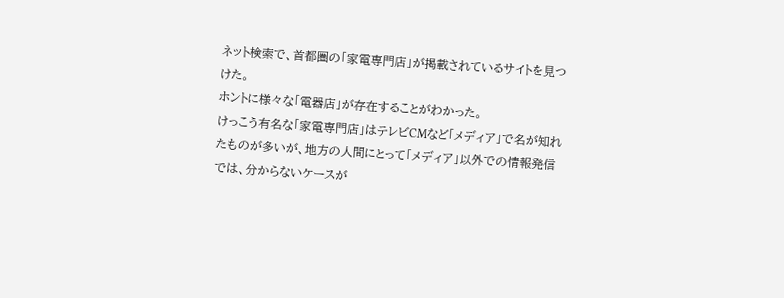ネット検索で、首都圏の「家電専門店」が掲載されているサイトを見つけた。
ホントに様々な「電器店」が存在することがわかった。
けっこう有名な「家電専門店」はテレビCMなど「メディア」で名が知れたものが多いが、地方の人間にとって「メディア」以外での情報発信では、分からないケースが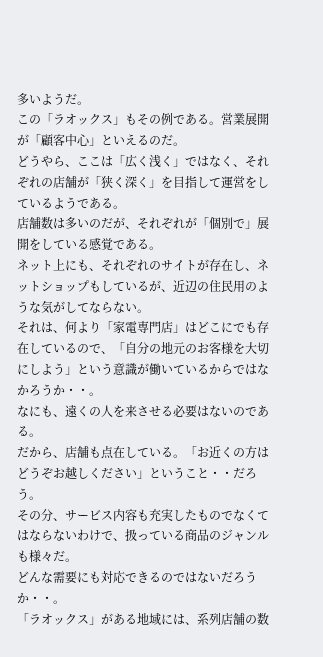多いようだ。
この「ラオックス」もその例である。営業展開が「顧客中心」といえるのだ。
どうやら、ここは「広く浅く」ではなく、それぞれの店舗が「狭く深く」を目指して運営をしているようである。
店舗数は多いのだが、それぞれが「個別で」展開をしている感覚である。
ネット上にも、それぞれのサイトが存在し、ネットショップもしているが、近辺の住民用のような気がしてならない。
それは、何より「家電専門店」はどこにでも存在しているので、「自分の地元のお客様を大切にしよう」という意識が働いているからではなかろうか・・。
なにも、遠くの人を来させる必要はないのである。
だから、店舗も点在している。「お近くの方はどうぞお越しください」ということ・・だろう。
その分、サービス内容も充実したものでなくてはならないわけで、扱っている商品のジャンルも様々だ。
どんな需要にも対応できるのではないだろうか・・。
「ラオックス」がある地域には、系列店舗の数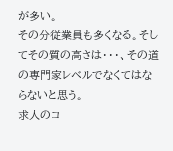が多い。
その分従業員も多くなる。そしてその質の高さは・・・、その道の専門家レベルでなくてはならないと思う。
求人のコ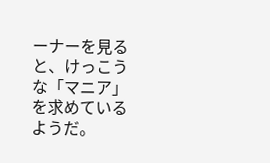ーナーを見ると、けっこうな「マニア」を求めているようだ。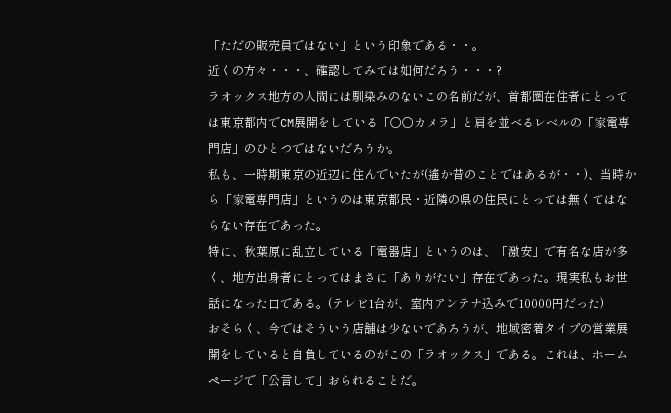「ただの販売員ではない」という印象である・・。
近くの方々・・・、確認してみては如何だろう・・・?
ラオックス地方の人間には馴染みのないこの名前だが、首都圏在住者にとっては東京都内でCM展開をしている「○○カメラ」と肩を並べるレベルの「家電専門店」のひとつではないだろうか。
私も、一時期東京の近辺に住んでいたが(遙か昔のことではあるが・・)、当時から「家電専門店」というのは東京都民・近隣の県の住民にとっては無くてはならない存在であった。
特に、秋葉原に乱立している「電器店」というのは、「激安」で有名な店が多く、地方出身者にとってはまさに「ありがたい」存在であった。現実私もお世話になった口である。(テレビ1台が、室内アンテナ込みで10000円だった)
おそらく、今ではそういう店舗は少ないであろうが、地域密着タイプの営業展開をしていると自負しているのがこの「ラオックス」である。これは、ホームページで「公言して」おられることだ。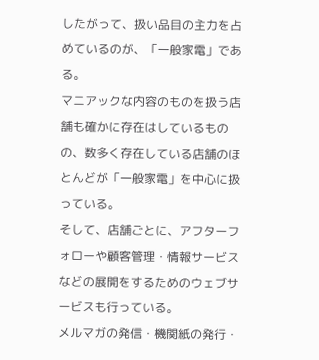したがって、扱い品目の主力を占めているのが、「一般家電」である。
マニアックな内容のものを扱う店舗も確かに存在はしているものの、数多く存在している店舗のほとんどが「一般家電」を中心に扱っている。
そして、店舗ごとに、アフターフォローや顧客管理・情報サービスなどの展開をするためのウェブサービスも行っている。
メルマガの発信・機関紙の発行・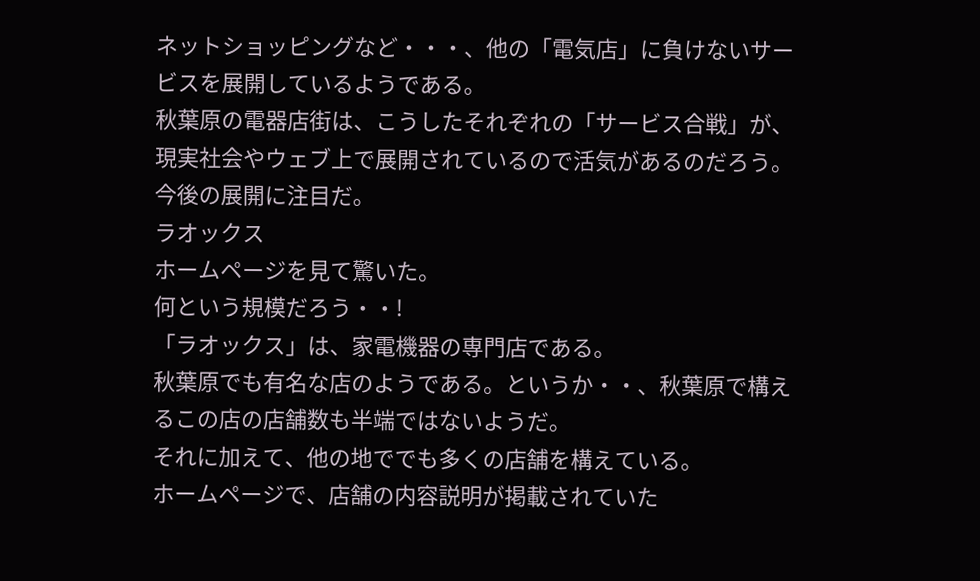ネットショッピングなど・・・、他の「電気店」に負けないサービスを展開しているようである。
秋葉原の電器店街は、こうしたそれぞれの「サービス合戦」が、現実社会やウェブ上で展開されているので活気があるのだろう。
今後の展開に注目だ。
ラオックス
ホームページを見て驚いた。
何という規模だろう・・!
「ラオックス」は、家電機器の専門店である。
秋葉原でも有名な店のようである。というか・・、秋葉原で構えるこの店の店舗数も半端ではないようだ。
それに加えて、他の地ででも多くの店舗を構えている。
ホームページで、店舗の内容説明が掲載されていた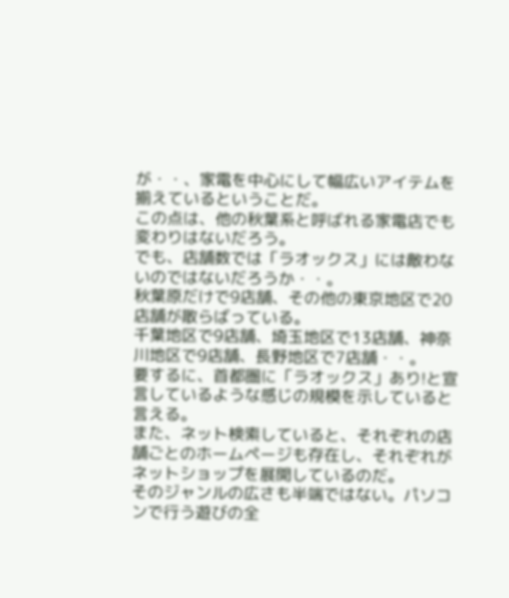が・・、家電を中心にして幅広いアイテムを揃えているということだ。
この点は、他の秋葉系と呼ばれる家電店でも変わりはないだろう。
でも、店舗数では「ラオックス」には敵わないのではないだろうか・・。
秋葉原だけで9店舗、その他の東京地区で20店舗が散らばっている。
千葉地区で9店舗、埼玉地区で13店舗、神奈川地区で9店舗、長野地区で7店舗・・。
要するに、首都圏に「ラオックス」あり!と宣言しているような感じの規模を示していると言える。
また、ネット検索していると、それぞれの店舗ごとのホームページも存在し、それぞれがネットショップを展開しているのだ。
そのジャンルの広さも半端ではない。パソコンで行う遊びの全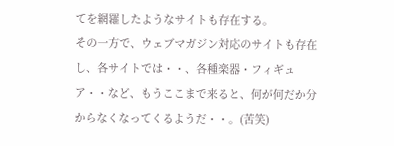てを網羅したようなサイトも存在する。
その一方で、ウェブマガジン対応のサイトも存在し、各サイトでは・・、各種楽器・フィギュア・・など、もうここまで来ると、何が何だか分からなくなってくるようだ・・。(苦笑)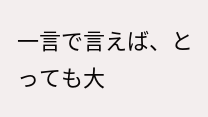一言で言えば、とっても大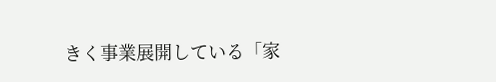きく事業展開している「家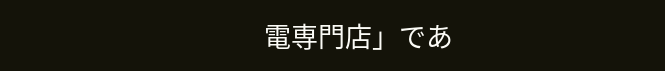電専門店」であ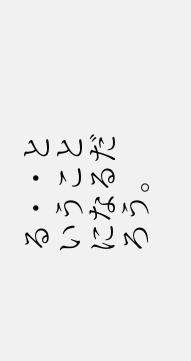る・・ということになるだろう。